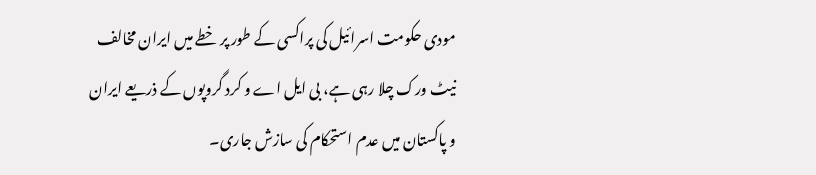مودی حکومت اسرائیل کی پراکسی کے طور پر خطے میں ایران مخالف نیٹ ورک چلا رہی ہے، بی ایل اے و کرد گروپوں کے ذریعے ایران و پاکستان میں عدم استحکام کی سازش جاری۔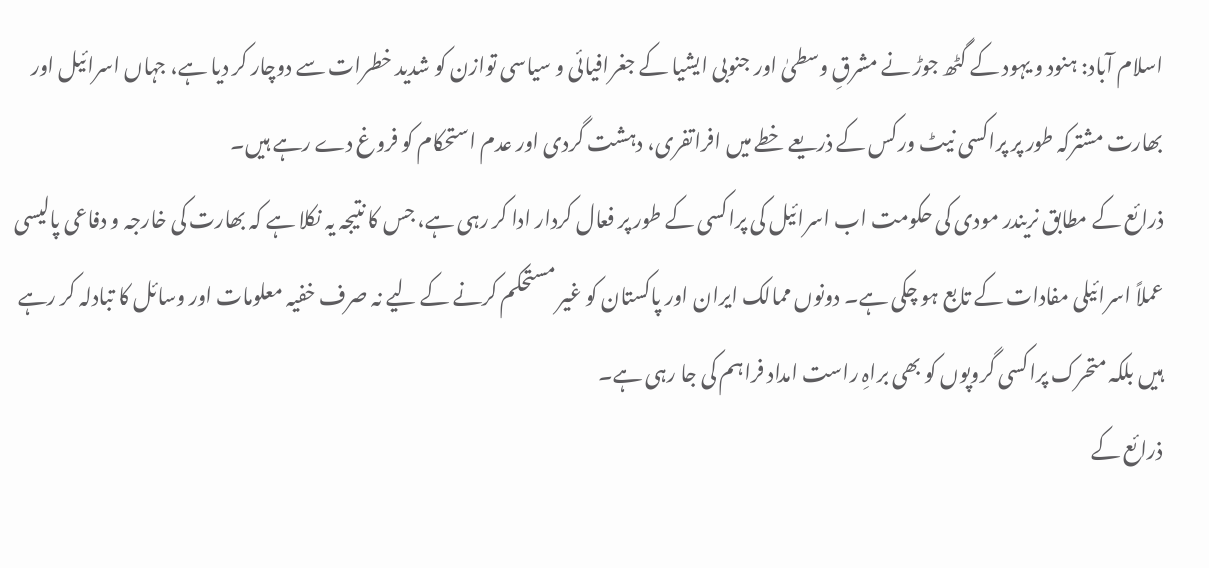اسلام آباد: ہنود و یہود کے گٹھ جوڑ نے مشرقِ وسطیٰ اور جنوبی ایشیا کے جغرافیائی و سیاسی توازن کو شدید خطرات سے دوچار کر دیا ہے، جہاں اسرائیل اور بھارت مشترکہ طور پر پراکسی نیٹ ورکس کے ذریعے خطے میں افراتفری، دہشت گردی اور عدم استحکام کو فروغ دے رہے ہیں۔
ذرائع کے مطابق نریندر مودی کی حکومت اب اسرائیل کی پراکسی کے طور پر فعال کردار ادا کر رہی ہے، جس کا نتیجہ یہ نکلا ہے کہ بھارت کی خارجہ و دفاعی پالیسی عملاً اسرائیلی مفادات کے تابع ہو چکی ہے۔ دونوں ممالک ایران اور پاکستان کو غیر مستحکم کرنے کے لیے نہ صرف خفیہ معلومات اور وسائل کا تبادلہ کر رہے ہیں بلکہ متحرک پراکسی گروپوں کو بھی براہِ راست امداد فراہم کی جا رہی ہے۔
ذرائع کے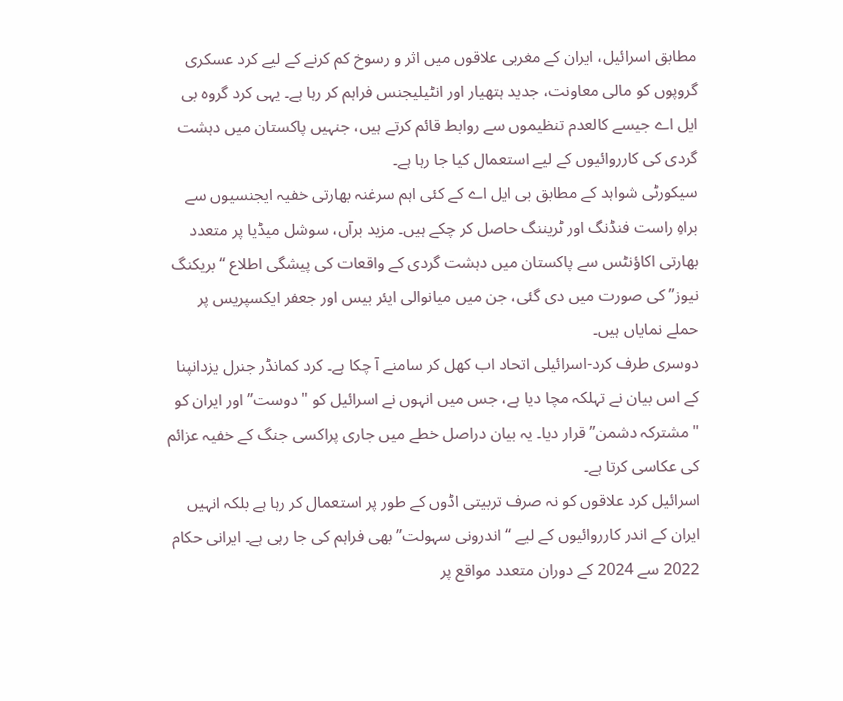مطابق اسرائیل، ایران کے مغربی علاقوں میں اثر و رسوخ کم کرنے کے لیے کرد عسکری گروپوں کو مالی معاونت، جدید ہتھیار اور انٹیلیجنس فراہم کر رہا ہے۔ یہی کرد گروہ بی ایل اے جیسے کالعدم تنظیموں سے روابط قائم کرتے ہیں، جنہیں پاکستان میں دہشت گردی کی کارروائیوں کے لیے استعمال کیا جا رہا ہے۔
سیکورٹی شواہد کے مطابق بی ایل اے کے کئی اہم سرغنہ بھارتی خفیہ ایجنسیوں سے براہِ راست فنڈنگ اور ٹریننگ حاصل کر چکے ہیں۔ مزید برآں، سوشل میڈیا پر متعدد بھارتی اکاؤنٹس سے پاکستان میں دہشت گردی کے واقعات کی پیشگی اطلاع “بریکنگ نیوز” کی صورت میں دی گئی، جن میں میانوالی ایئر بیس اور جعفر ایکسپریس پر حملے نمایاں ہیں۔
دوسری طرف کرد-اسرائیلی اتحاد اب کھل کر سامنے آ چکا ہے۔ کرد کمانڈر جنرل یزدانپنا کے اس بیان نے تہلکہ مچا دیا ہے، جس میں انہوں نے اسرائیل کو "دوست” اور ایران کو "مشترکہ دشمن” قرار دیا۔ یہ بیان دراصل خطے میں جاری پراکسی جنگ کے خفیہ عزائم کی عکاسی کرتا ہے۔
اسرائیل کرد علاقوں کو نہ صرف تربیتی اڈوں کے طور پر استعمال کر رہا ہے بلکہ انہیں ایران کے اندر کارروائیوں کے لیے “اندرونی سہولت” بھی فراہم کی جا رہی ہے۔ ایرانی حکام 2022 سے 2024 کے دوران متعدد مواقع پر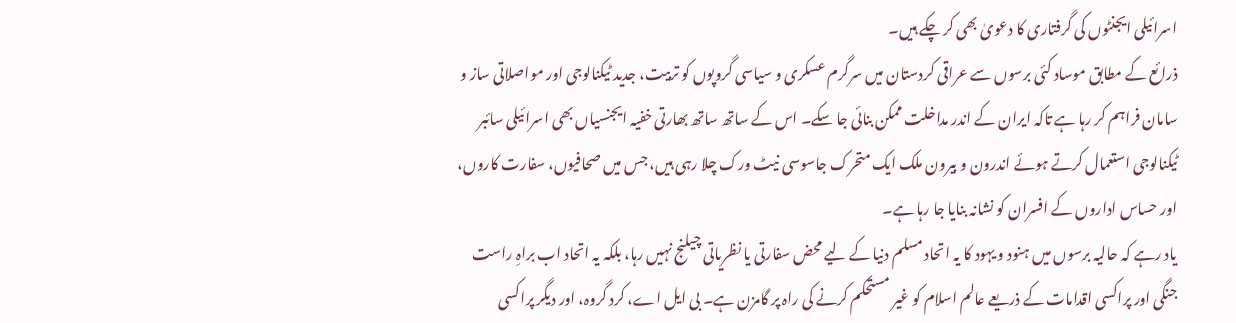اسرائیلی ایجنٹوں کی گرفتاری کا دعویٰ بھی کر چکے ہیں۔
ذرائع کے مطابق موساد کئی برسوں سے عراقی کردستان میں سرگرم عسکری و سیاسی گروپوں کو تربیت، جدید ٹیکنالوجی اور مواصلاتی ساز و سامان فراہم کر رہا ہے تاکہ ایران کے اندر مداخلت ممکن بنائی جا سکے۔ اس کے ساتھ ساتھ بھارتی خفیہ ایجنسیاں بھی اسرائیلی سائبر ٹیکنالوجی استعمال کرتے ہوئے اندرون و بیرون ملک ایک متحرک جاسوسی نیٹ ورک چلا رہی ہیں، جس میں صحافیوں، سفارت کاروں، اور حساس اداروں کے افسران کو نشانہ بنایا جا رہا ہے۔
یاد رہے کہ حالیہ برسوں میں ہنود و یہود کا یہ اتحاد مسلم دنیا کے لیے محض سفارتی یا نظریاتی چیلنج نہیں رہا، بلکہ یہ اتحاد اب براہِ راست جنگی اور پراکسی اقدامات کے ذریعے عالم اسلام کو غیر مستحکم کرنے کی راہ پر گامزن ہے۔ بی ایل اے، کرد گروہ، اور دیگر پراکسی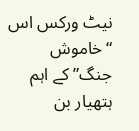نیٹ ورکس اس “خاموش جنگ” کے اہم ہتھیار بن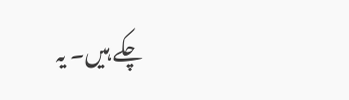چکے ہیں۔ یہ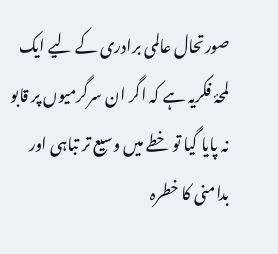صورتحال عالمی برادری کے لیے ایک لمحۂ فکریہ ہے کہ اگر ان سرگرمیوں پر قابو نہ پایا گیا تو خطے میں وسیع تر تباہی اور بدامنی کا خطرہ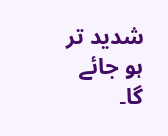شدید تر ہو جائے گا۔